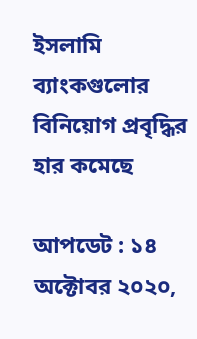ইসলামি ব্যাংকগুলোর বিনিয়োগ প্রবৃদ্ধির হার কমেছে

আপডেট : ১৪ অক্টোবর ২০২০,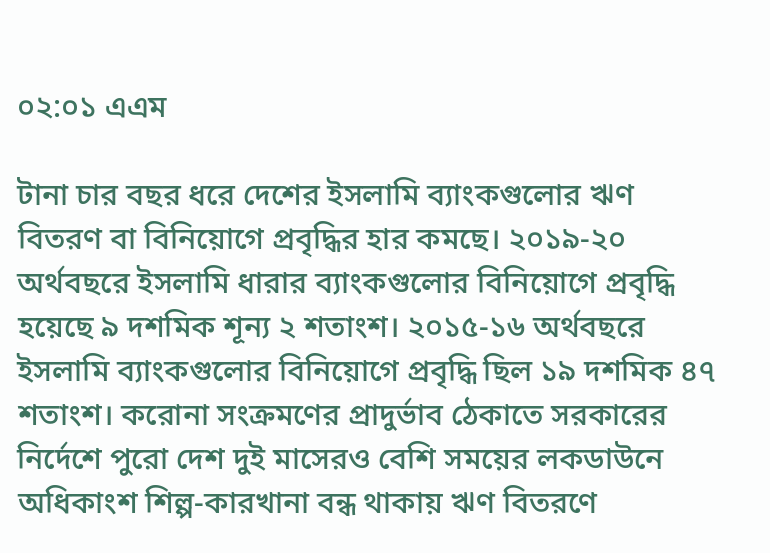০২:০১ এএম

টানা চার বছর ধরে দেশের ইসলামি ব্যাংকগুলোর ঋণ বিতরণ বা বিনিয়োগে প্রবৃদ্ধির হার কমছে। ২০১৯-২০ অর্থবছরে ইসলামি ধারার ব্যাংকগুলোর বিনিয়োগে প্রবৃদ্ধি হয়েছে ৯ দশমিক শূন্য ২ শতাংশ। ২০১৫-১৬ অর্থবছরে ইসলামি ব্যাংকগুলোর বিনিয়োগে প্রবৃদ্ধি ছিল ১৯ দশমিক ৪৭ শতাংশ। করোনা সংক্রমণের প্রাদুর্ভাব ঠেকাতে সরকারের নির্দেশে পুরো দেশ দুই মাসেরও বেশি সময়ের লকডাউনে অধিকাংশ শিল্প-কারখানা বন্ধ থাকায় ঋণ বিতরণে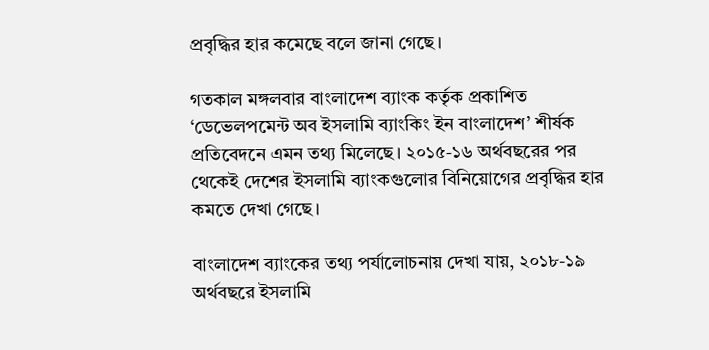প্রবৃদ্ধির হার কমেছে বলে জানা গেছে।

গতকাল মঙ্গলবার বাংলাদেশ ব্যাংক কর্তৃক প্রকাশিত ‘ডেভেলপমেন্ট অব ইসলামি ব্যাংকিং ইন বাংলাদেশ’ শীর্ষক প্রতিবেদনে এমন তথ্য মিলেছে। ২০১৫-১৬ অর্থবছরের পর থেকেই দেশের ইসলামি ব্যাংকগুলোর বিনিয়োগের প্রবৃদ্ধির হার কমতে দেখা গেছে।

বাংলাদেশ ব্যাংকের তথ্য পর্যালোচনায় দেখা যায়, ২০১৮-১৯ অর্থবছরে ইসলামি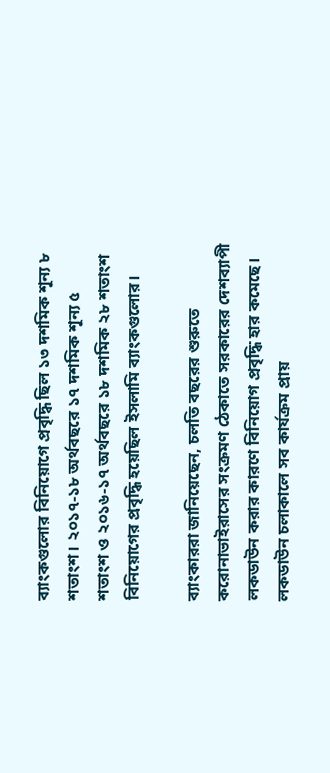ব্যাংকগুলোর বিনিয়োগে প্রবৃদ্ধি ছিল ১৩ দশমিক শূন্য ৮ শতাংশ। ২০১৭-১৮ অর্থবছরে ১৭ দশমিক শূন্য ৫ শতাংশ ও ২০১৬-১৭ অর্থবছরে ১৮ দশমিক ২৮ শতাংশ বিনিয়োগের প্রবৃদ্ধি হয়েছিল ইসলামি ব্যাংকগুলোর।

ব্যাংকাররা জানিয়েছেন, চলতি বছরের শুরুতে করোনাভাইরাসের সংক্রমণ ঠেকাতে সরকারের দেশব্যাপী লকডাউন করার কারণে বিনিয়োগ প্রবৃদ্ধি হার কমেছে। লকডাউন চলাকালে সব কার্যক্রম প্রায়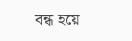বন্ধ হয়ে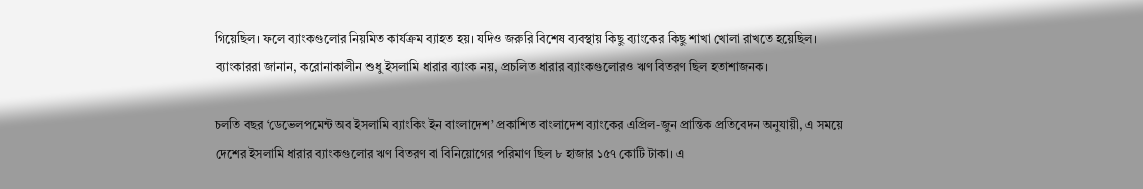গিয়েছিল। ফলে ব্যাংকগুলোর নিয়মিত কার্যক্রম ব্যাহত হয়। যদিও জরুরি বিশেষ ব্যবস্থায় কিছু ব্যাংকের কিছু শাখা খোলা রাখতে হয়েছিল। ব্যাংকাররা জানান, করোনাকালীন শুধু ইসলামি ধারার ব্যাংক নয়, প্রচলিত ধারার ব্যাংকগুলোরও ঋণ বিতরণ ছিল হতাশাজনক।

চলতি বছর ‘ডেভেলপমেন্ট অব ইসলামি ব্যাংকিং ইন বাংলাদেশ’ প্রকাশিত বাংলাদেশ ব্যাংকের এপ্রিল-জুন প্রান্তিক প্রতিবেদন অনুযায়ী, এ সময়ে দেশের ইসলামি ধারার ব্যাংকগুলোর ঋণ বিতরণ বা বিনিয়োগের পরিমাণ ছিল ৮ হাজার ১৫৭ কোটি টাকা। এ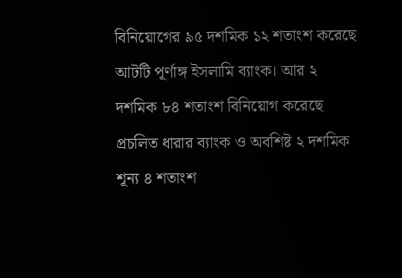বিনিয়োগের ৯৫ দশমিক ১২ শতাংশ করেছে আটটি পূর্ণাঙ্গ ইসলামি ব্যাংক। আর ২ দশমিক ৮৪ শতাংশ বিনিয়োগ করেছে প্রচলিত ধারার ব্যাংক ও অবশিষ্ট ২ দশমিক শূন্য ৪ শতাংশ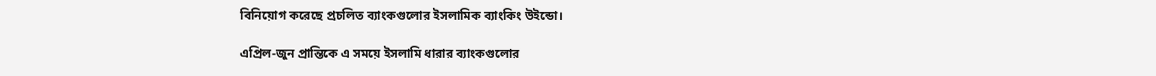বিনিয়োগ করেছে প্রচলিত ব্যাংকগুলোর ইসলামিক ব্যাংকিং উইন্ডো।

এপ্রিল-জুন প্রান্তিকে এ সময়ে ইসলামি ধারার ব্যাংকগুলোর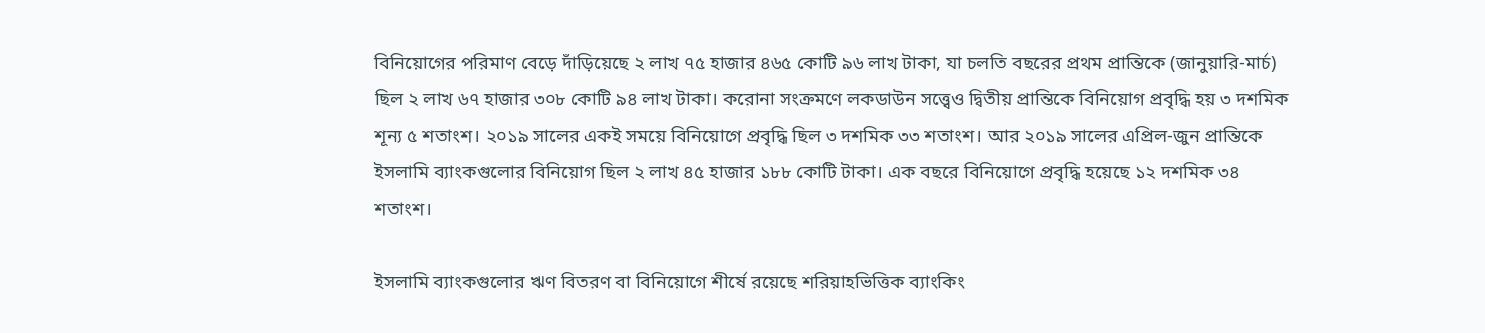বিনিয়োগের পরিমাণ বেড়ে দাঁড়িয়েছে ২ লাখ ৭৫ হাজার ৪৬৫ কোটি ৯৬ লাখ টাকা, যা চলতি বছরের প্রথম প্রান্তিকে (জানুয়ারি-মার্চ) ছিল ২ লাখ ৬৭ হাজার ৩০৮ কোটি ৯৪ লাখ টাকা। করোনা সংক্রমণে লকডাউন সত্ত্বেও দ্বিতীয় প্রান্তিকে বিনিয়োগ প্রবৃদ্ধি হয় ৩ দশমিক শূন্য ৫ শতাংশ। ২০১৯ সালের একই সময়ে বিনিয়োগে প্রবৃদ্ধি ছিল ৩ দশমিক ৩৩ শতাংশ। আর ২০১৯ সালের এপ্রিল-জুন প্রান্তিকে ইসলামি ব্যাংকগুলোর বিনিয়োগ ছিল ২ লাখ ৪৫ হাজার ১৮৮ কোটি টাকা। এক বছরে বিনিয়োগে প্রবৃদ্ধি হয়েছে ১২ দশমিক ৩৪ শতাংশ।

ইসলামি ব্যাংকগুলোর ঋণ বিতরণ বা বিনিয়োগে শীর্ষে রয়েছে শরিয়াহভিত্তিক ব্যাংকিং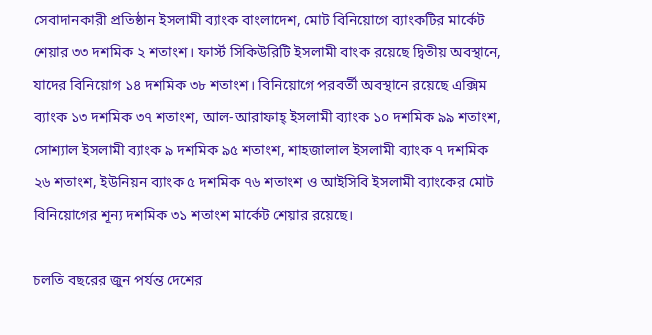সেবাদানকারী প্রতিষ্ঠান ইসলামী ব্যাংক বাংলাদেশ, মোট বিনিয়োগে ব্যাংকটির মার্কেট শেয়ার ৩৩ দশমিক ২ শতাংশ। ফার্স্ট সিকিউরিটি ইসলামী বাংক রয়েছে দ্বিতীয় অবস্থানে, যাদের বিনিয়োগ ১৪ দশমিক ৩৮ শতাংশ। বিনিয়োগে পরবর্তী অবস্থানে রয়েছে এক্সিম ব্যাংক ১৩ দশমিক ৩৭ শতাংশ, আল-আরাফাহ্ ইসলামী ব্যাংক ১০ দশমিক ৯৯ শতাংশ, সোশ্যাল ইসলামী ব্যাংক ৯ দশমিক ৯৫ শতাংশ, শাহজালাল ইসলামী ব্যাংক ৭ দশমিক ২৬ শতাংশ, ইউনিয়ন ব্যাংক ৫ দশমিক ৭৬ শতাংশ ও আইসিবি ইসলামী ব্যাংকের মোট বিনিয়োগের শূন্য দশমিক ৩১ শতাংশ মার্কেট শেয়ার রয়েছে।

চলতি বছরের জুন পর্যন্ত দেশের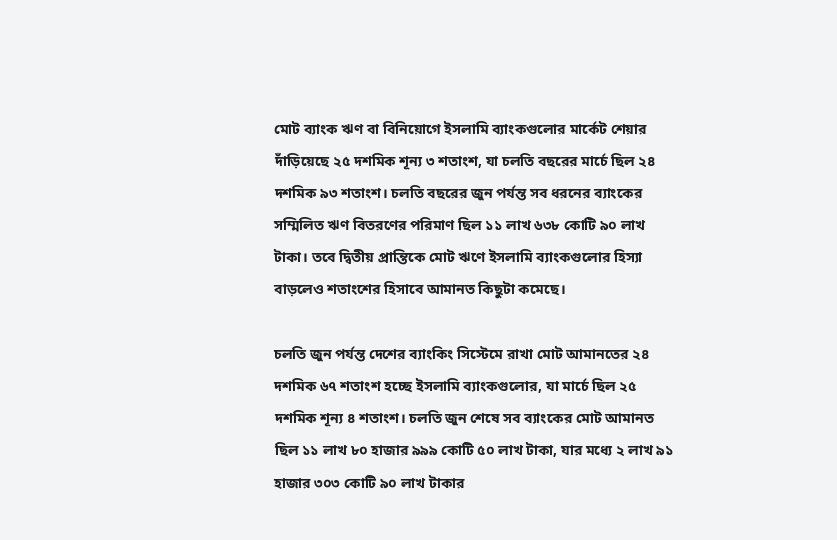মোট ব্যাংক ঋণ বা বিনিয়োগে ইসলামি ব্যাংকগুলোর মার্কেট শেয়ার দাঁড়িয়েছে ২৫ দশমিক শূন্য ৩ শতাংশ, যা চলতি বছরের মার্চে ছিল ২৪ দশমিক ৯৩ শতাংশ। চলতি বছরের জুন পর্যন্ত সব ধরনের ব্যাংকের সম্মিলিত ঋণ বিতরণের পরিমাণ ছিল ১১ লাখ ৬৩৮ কোটি ৯০ লাখ টাকা। তবে দ্বিতীয় প্রান্তিকে মোট ঋণে ইসলামি ব্যাংকগুলোর হিস্যা বাড়লেও শতাংশের হিসাবে আমানত কিছুটা কমেছে।

চলতি জুন পর্যন্ত দেশের ব্যাংকিং সিস্টেমে রাখা মোট আমানতের ২৪ দশমিক ৬৭ শতাংশ হচ্ছে ইসলামি ব্যাংকগুলোর, যা মার্চে ছিল ২৫ দশমিক শূন্য ৪ শতাংশ। চলতি জুন শেষে সব ব্যাংকের মোট আমানত ছিল ১১ লাখ ৮০ হাজার ৯৯৯ কোটি ৫০ লাখ টাকা, যার মধ্যে ২ লাখ ৯১ হাজার ৩০৩ কোটি ৯০ লাখ টাকার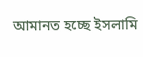আমানত হচ্ছে ইসলামি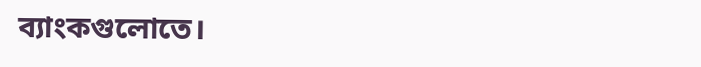ব্যাংকগুলোতে।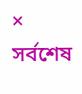×
সর্বশেষ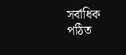সর্বাধিক পঠিত